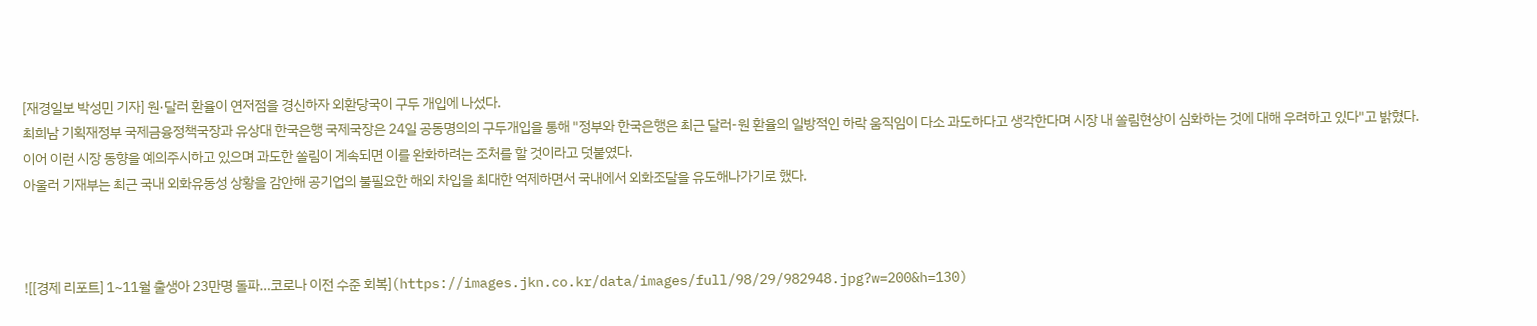[재경일보 박성민 기자] 원·달러 환율이 연저점을 경신하자 외환당국이 구두 개입에 나섰다.
최희남 기획재정부 국제금융정책국장과 유상대 한국은행 국제국장은 24일 공동명의의 구두개입을 통해 "정부와 한국은행은 최근 달러-원 환율의 일방적인 하락 움직임이 다소 과도하다고 생각한다며 시장 내 쏠림현상이 심화하는 것에 대해 우려하고 있다"고 밝혔다.
이어 이런 시장 동향을 예의주시하고 있으며 과도한 쏠림이 계속되면 이를 완화하려는 조처를 할 것이라고 덧붙였다.
아울러 기재부는 최근 국내 외화유동성 상황을 감안해 공기업의 불필요한 해외 차입을 최대한 억제하면서 국내에서 외화조달을 유도해나가기로 했다.



![[경제 리포트] 1~11월 출생아 23만명 돌파…코로나 이전 수준 회복](https://images.jkn.co.kr/data/images/full/98/29/982948.jpg?w=200&h=130)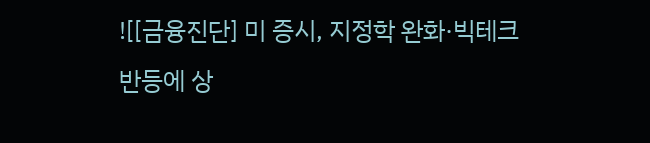![[금융진단] 미 증시, 지정학 완화·빅테크 반등에 상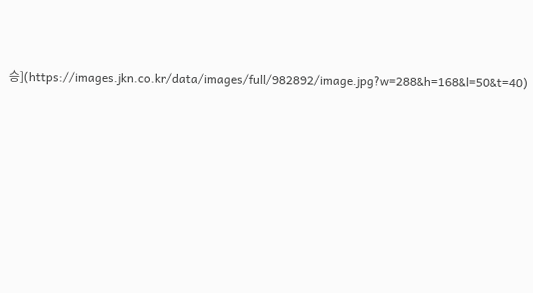승](https://images.jkn.co.kr/data/images/full/982892/image.jpg?w=288&h=168&l=50&t=40)